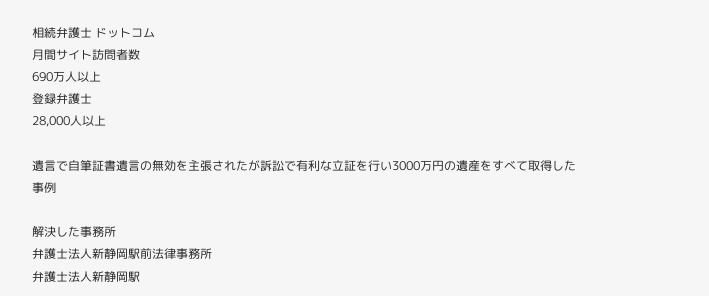相続弁護士 ドットコム
月間サイト訪問者数
690万人以上
登録弁護士
28,000人以上

遺言で自筆証書遺言の無効を主張されたが訴訟で有利な立証を行い3000万円の遺産をすべて取得した事例

解決した事務所
弁護士法人新静岡駅前法律事務所
弁護士法人新静岡駅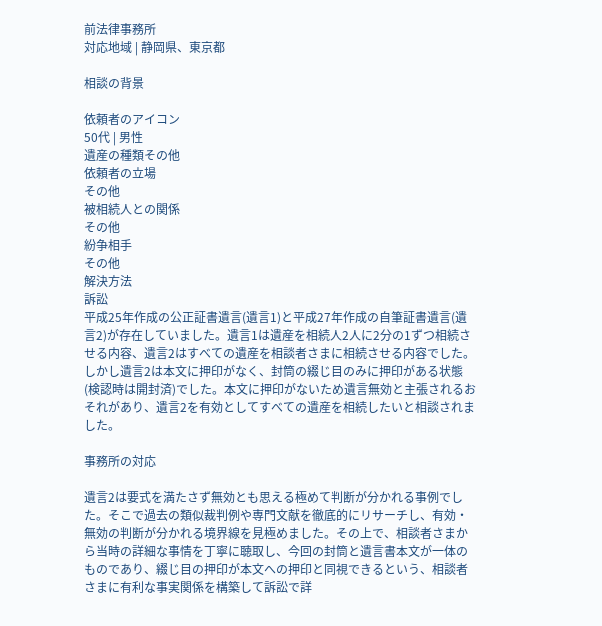前法律事務所
対応地域 | 静岡県、東京都

相談の背景

依頼者のアイコン
50代 | 男性
遺産の種類その他
依頼者の立場
その他
被相続人との関係
その他
紛争相手
その他
解決方法
訴訟
平成25年作成の公正証書遺言(遺言1)と平成27年作成の自筆証書遺言(遺言2)が存在していました。遺言1は遺産を相続人2人に2分の1ずつ相続させる内容、遺言2はすべての遺産を相談者さまに相続させる内容でした。しかし遺言2は本文に押印がなく、封筒の綴じ目のみに押印がある状態(検認時は開封済)でした。本文に押印がないため遺言無効と主張されるおそれがあり、遺言2を有効としてすべての遺産を相続したいと相談されました。

事務所の対応

遺言2は要式を満たさず無効とも思える極めて判断が分かれる事例でした。そこで過去の類似裁判例や専門文献を徹底的にリサーチし、有効・無効の判断が分かれる境界線を見極めました。その上で、相談者さまから当時の詳細な事情を丁寧に聴取し、今回の封筒と遺言書本文が一体のものであり、綴じ目の押印が本文への押印と同視できるという、相談者さまに有利な事実関係を構築して訴訟で詳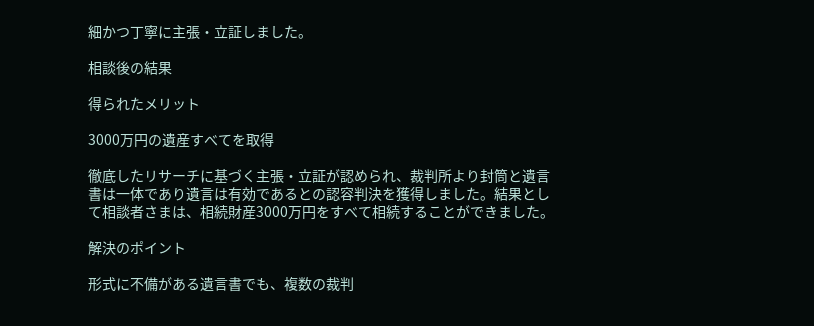細かつ丁寧に主張・立証しました。

相談後の結果

得られたメリット

3000万円の遺産すべてを取得

徹底したリサーチに基づく主張・立証が認められ、裁判所より封筒と遺言書は一体であり遺言は有効であるとの認容判決を獲得しました。結果として相談者さまは、相続財産3000万円をすべて相続することができました。

解決のポイント

形式に不備がある遺言書でも、複数の裁判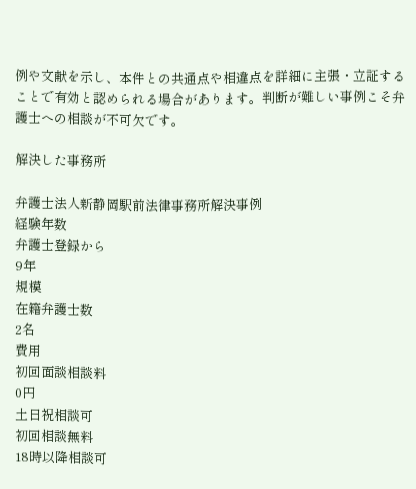例や文献を示し、本件との共通点や相違点を詳細に主張・立証することで有効と認められる場合があります。判断が難しい事例こそ弁護士への相談が不可欠です。

解決した事務所

弁護士法人新静岡駅前法律事務所解決事例
経験年数
弁護士登録から
9年
規模
在籍弁護士数
2名
費用
初回面談相談料
0円
土日祝相談可
初回相談無料
18時以降相談可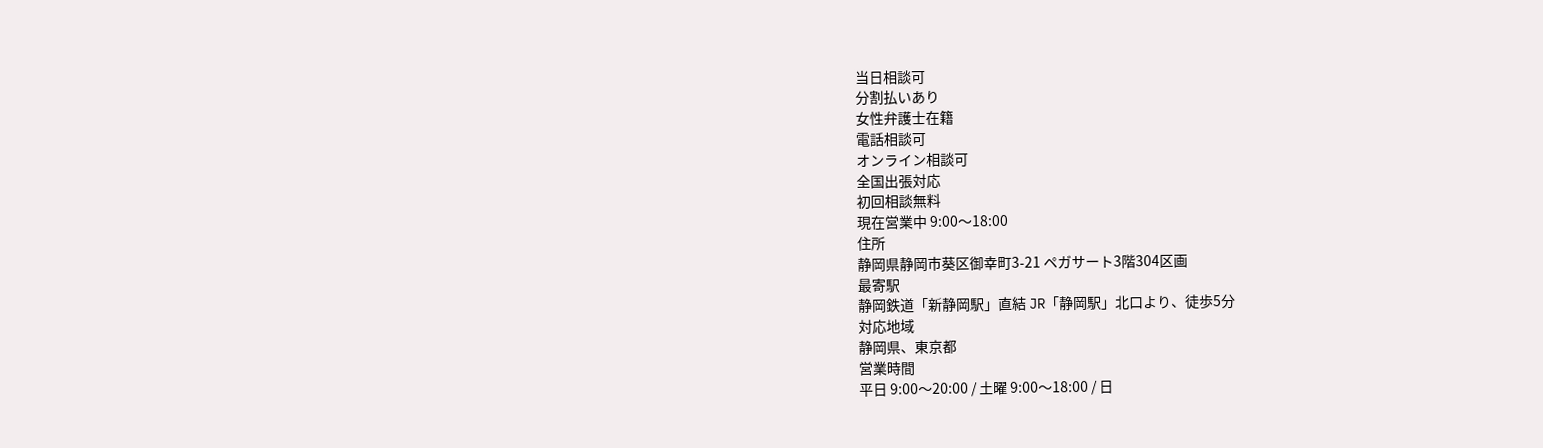当日相談可
分割払いあり
女性弁護士在籍
電話相談可
オンライン相談可
全国出張対応
初回相談無料
現在営業中 9:00〜18:00
住所
静岡県静岡市葵区御幸町3-21 ペガサート3階304区画
最寄駅
静岡鉄道「新静岡駅」直結 JR「静岡駅」北口より、徒歩5分
対応地域
静岡県、東京都
営業時間
平日 9:00〜20:00 / 土曜 9:00〜18:00 / 日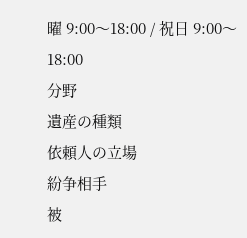曜 9:00〜18:00 / 祝日 9:00〜18:00
分野
遺産の種類
依頼人の立場
紛争相手
被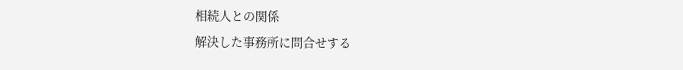相続人との関係
解決した事務所に問合せする